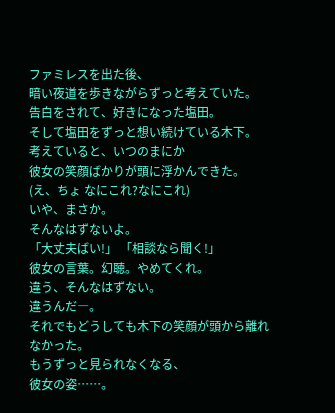ファミレスを出た後、
暗い夜道を歩きながらずっと考えていた。
告白をされて、好きになった塩田。
そして塩田をずっと想い続けている木下。
考えていると、いつのまにか
彼女の笑顔ばかりが頭に浮かんできた。
(え、ちょ なにこれ?なにこれ)
いや、まさか。
そんなはずないよ。
「大丈夫ばい!」 「相談なら聞く!」
彼女の言葉。幻聴。やめてくれ。
違う、そんなはずない。
違うんだ―。
それでもどうしても木下の笑顔が頭から離れなかった。
もうずっと見られなくなる、
彼女の姿……。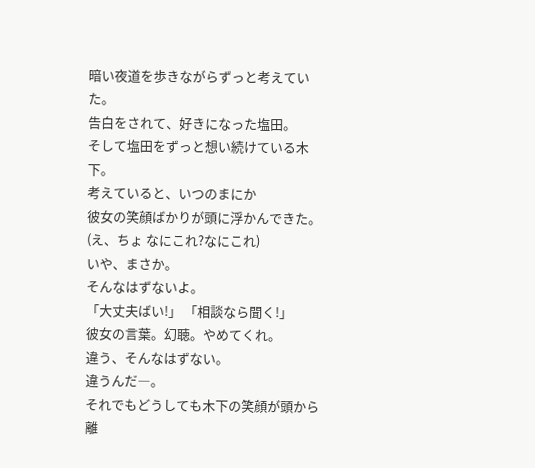暗い夜道を歩きながらずっと考えていた。
告白をされて、好きになった塩田。
そして塩田をずっと想い続けている木下。
考えていると、いつのまにか
彼女の笑顔ばかりが頭に浮かんできた。
(え、ちょ なにこれ?なにこれ)
いや、まさか。
そんなはずないよ。
「大丈夫ばい!」 「相談なら聞く!」
彼女の言葉。幻聴。やめてくれ。
違う、そんなはずない。
違うんだ―。
それでもどうしても木下の笑顔が頭から離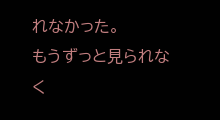れなかった。
もうずっと見られなく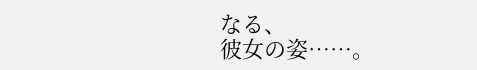なる、
彼女の姿……。